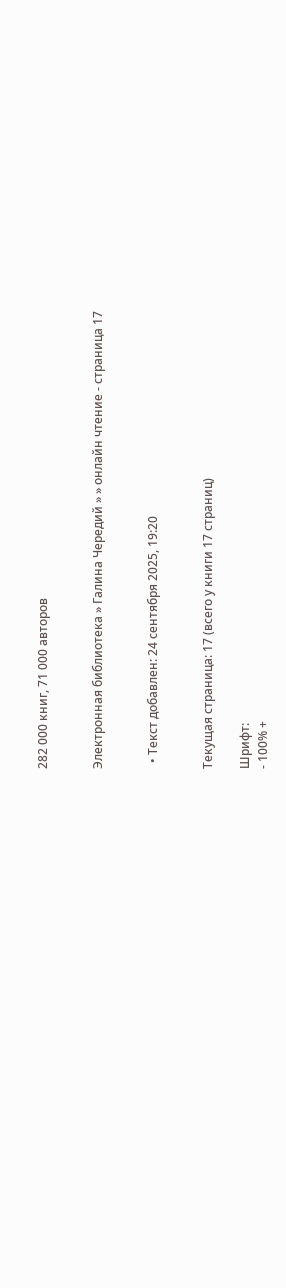282 000 книг, 71 000 авторов


Электронная библиотека » Галина Чередий » » онлайн чтение - страница 17


  • Текст добавлен: 24 сентября 2025, 19:20


Текущая страница: 17 (всего у книги 17 страниц)

Шрифт:
- 100% +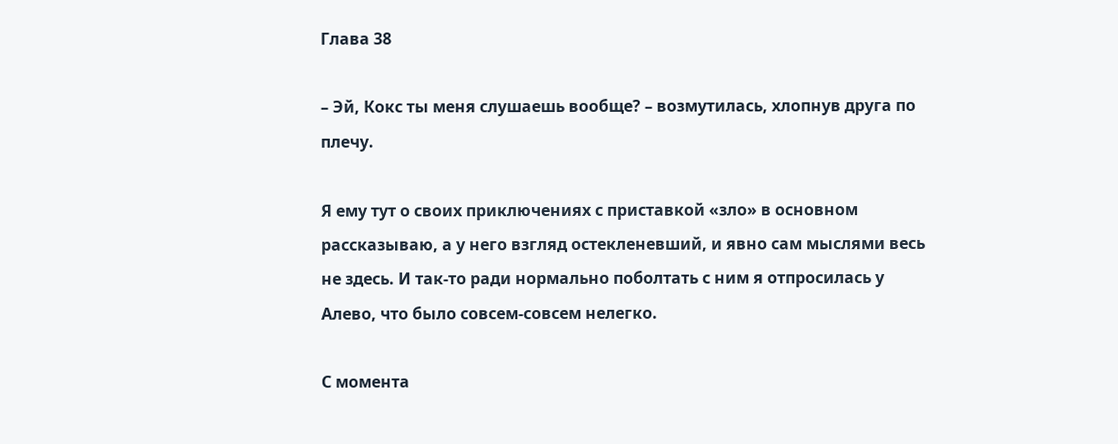Глава 38

– Эй, Кокс ты меня слушаешь вообще? – возмутилась, хлопнув друга по плечу.

Я ему тут о своих приключениях с приставкой «зло» в основном рассказываю, а у него взгляд остекленевший, и явно сам мыслями весь не здесь. И так-то ради нормально поболтать с ним я отпросилась у Алево, что было совсем-совсем нелегко.

С момента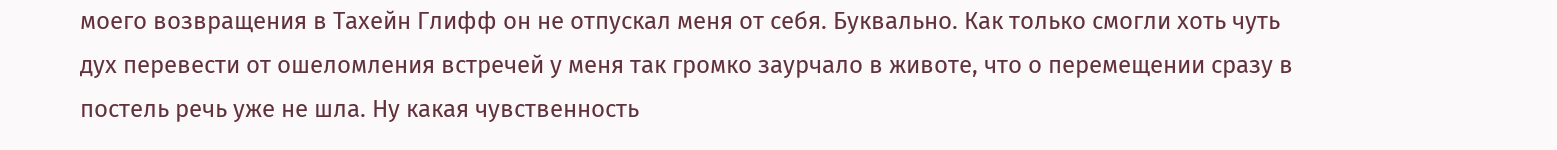моего возвращения в Тахейн Глифф он не отпускал меня от себя. Буквально. Как только смогли хоть чуть дух перевести от ошеломления встречей у меня так громко заурчало в животе, что о перемещении сразу в постель речь уже не шла. Ну какая чувственность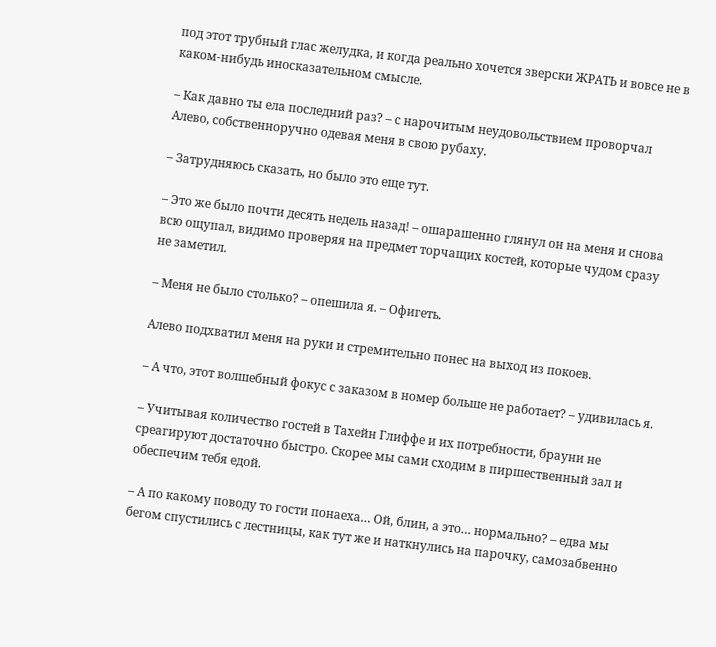под этот трубный глас желудка, и когда реально хочется зверски ЖРАТЬ и вовсе не в каком-нибудь иносказательном смысле.

– Как давно ты ела последний раз? – с нарочитым неудовольствием проворчал Алево, собственноручно одевая меня в свою рубаху.

– Затрудняюсь сказать, но было это еще тут.

– Это же было почти десять недель назад! – ошарашенно глянул он на меня и снова всю ощупал, видимо проверяя на предмет торчащих костей, которые чудом сразу не заметил.

– Меня не было столько? – опешила я. – Офигеть.

Алево подхватил меня на руки и стремительно понес на выход из покоев.

– А что, этот волшебный фокус с заказом в номер больше не работает? – удивилась я.

– Учитывая количество гостей в Тахейн Глиффе и их потребности, брауни не среагируют достаточно быстро. Скорее мы сами сходим в пиршественный зал и обеспечим тебя едой.

– А по какому поводу то гости понаеха… Ой, блин, а это… нормально? – едва мы бегом спустились с лестницы, как тут же и наткнулись на парочку, самозабвенно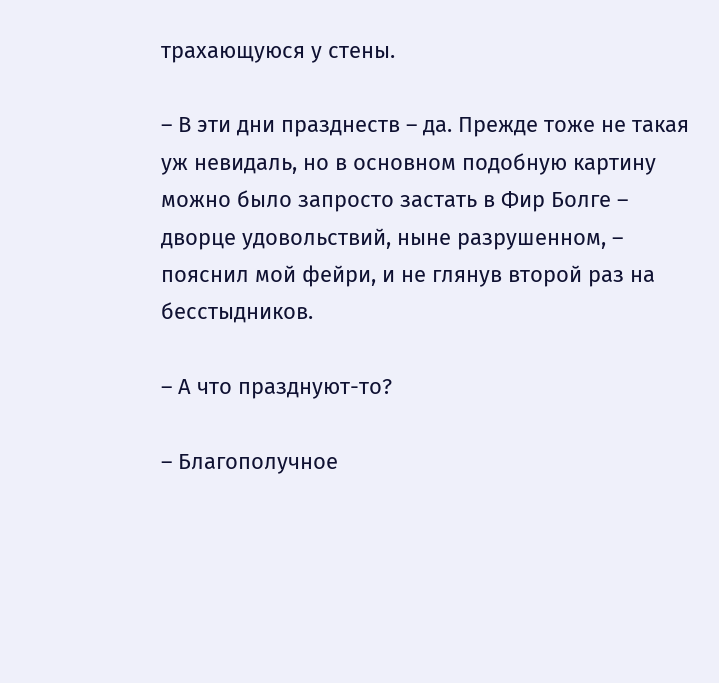трахающуюся у стены.

– В эти дни празднеств – да. Прежде тоже не такая уж невидаль, но в основном подобную картину можно было запросто застать в Фир Болге – дворце удовольствий, ныне разрушенном, – пояснил мой фейри, и не глянув второй раз на бесстыдников.

– А что празднуют-то?

– Благополучное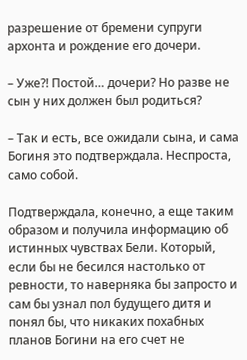разрешение от бремени супруги архонта и рождение его дочери.

– Уже?! Постой… дочери? Но разве не сын у них должен был родиться?

– Так и есть, все ожидали сына, и сама Богиня это подтверждала. Неспроста, само собой.

Подтверждала, конечно, а еще таким образом и получила информацию об истинных чувствах Бели. Который, если бы не бесился настолько от ревности, то наверняка бы запросто и сам бы узнал пол будущего дитя и понял бы, что никаких похабных планов Богини на его счет не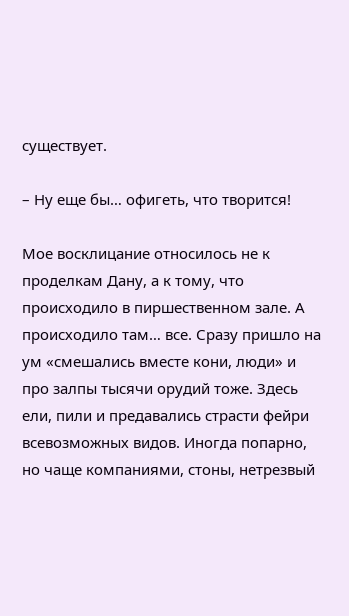существует.

– Ну еще бы… офигеть, что творится!

Мое восклицание относилось не к проделкам Дану, а к тому, что происходило в пиршественном зале. А происходило там… все. Сразу пришло на ум «смешались вместе кони, люди» и про залпы тысячи орудий тоже. Здесь ели, пили и предавались страсти фейри всевозможных видов. Иногда попарно, но чаще компаниями, стоны, нетрезвый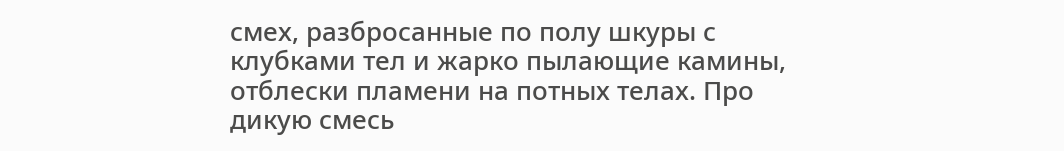смех, разбросанные по полу шкуры с клубками тел и жарко пылающие камины, отблески пламени на потных телах. Про дикую смесь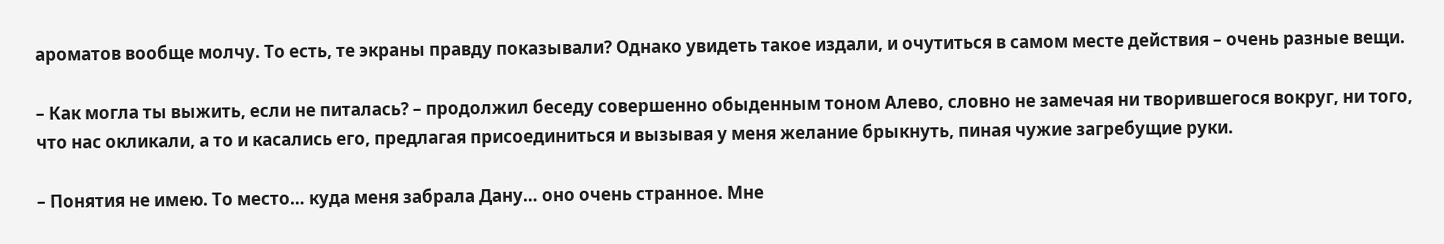ароматов вообще молчу. То есть, те экраны правду показывали? Однако увидеть такое издали, и очутиться в самом месте действия – очень разные вещи.

– Как могла ты выжить, если не питалась? – продолжил беседу совершенно обыденным тоном Алево, словно не замечая ни творившегося вокруг, ни того, что нас окликали, а то и касались его, предлагая присоединиться и вызывая у меня желание брыкнуть, пиная чужие загребущие руки.

– Понятия не имею. То место… куда меня забрала Дану… оно очень странное. Мне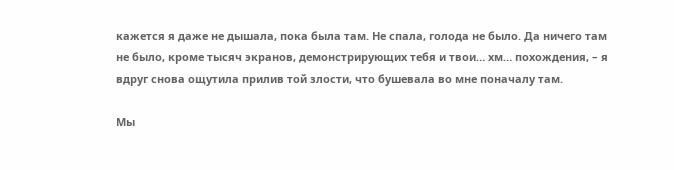кажется я даже не дышала, пока была там. Не спала, голода не было. Да ничего там не было, кроме тысяч экранов, демонстрирующих тебя и твои… хм… похождения, – я вдруг снова ощутила прилив той злости, что бушевала во мне поначалу там.

Мы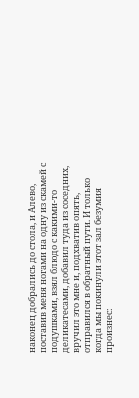наконец добрались до стола, и Алево, поставив меня ногами на одну из скамей с подушками, взял блюдо с какими-то деликатесами, добавил туда из соседних, вручил это мне и, подхватив опять, отправился в обратный пути. И только когда мы покинули этот зал безумия произнес: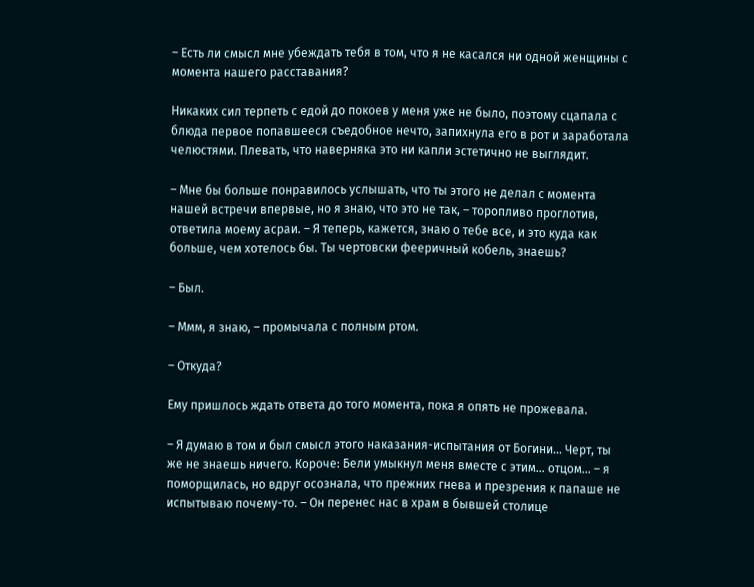– Есть ли смысл мне убеждать тебя в том, что я не касался ни одной женщины с момента нашего расставания?

Никаких сил терпеть с едой до покоев у меня уже не было, поэтому сцапала с блюда первое попавшееся съедобное нечто, запихнула его в рот и заработала челюстями. Плевать, что наверняка это ни капли эстетично не выглядит.

– Мне бы больше понравилось услышать, что ты этого не делал с момента нашей встречи впервые, но я знаю, что это не так, – торопливо проглотив, ответила моему асраи. – Я теперь, кажется, знаю о тебе все, и это куда как больше, чем хотелось бы. Ты чертовски фееричный кобель, знаешь?

– Был.

– Ммм, я знаю, – промычала с полным ртом.

– Откуда?

Ему пришлось ждать ответа до того момента, пока я опять не прожевала.

– Я думаю в том и был смысл этого наказания-испытания от Богини… Черт, ты же не знаешь ничего. Короче: Бели умыкнул меня вместе с этим… отцом… – я поморщилась, но вдруг осознала, что прежних гнева и презрения к папаше не испытываю почему-то. – Он перенес нас в храм в бывшей столице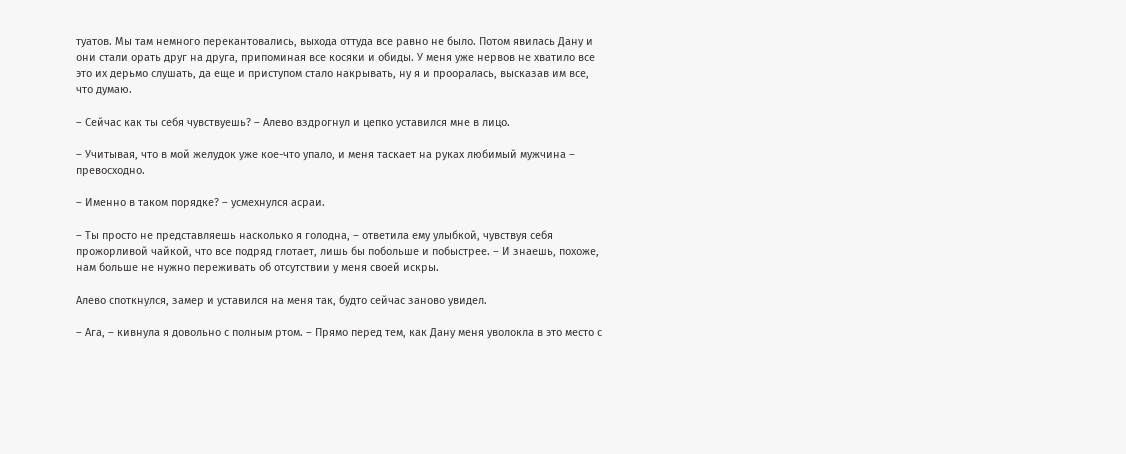туатов. Мы там немного перекантовались, выхода оттуда все равно не было. Потом явилась Дану и они стали орать друг на друга, припоминая все косяки и обиды. У меня уже нервов не хватило все это их дерьмо слушать, да еще и приступом стало накрывать, ну я и прооралась, высказав им все, что думаю.

– Сейчас как ты себя чувствуешь? – Алево вздрогнул и цепко уставился мне в лицо.

– Учитывая, что в мой желудок уже кое-что упало, и меня таскает на руках любимый мужчина – превосходно.

– Именно в таком порядке? – усмехнулся асраи.

– Ты просто не представляешь насколько я голодна, – ответила ему улыбкой, чувствуя себя прожорливой чайкой, что все подряд глотает, лишь бы побольше и побыстрее. – И знаешь, похоже, нам больше не нужно переживать об отсутствии у меня своей искры.

Алево споткнулся, замер и уставился на меня так, будто сейчас заново увидел.

– Ага, – кивнула я довольно с полным ртом. – Прямо перед тем, как Дану меня уволокла в это место с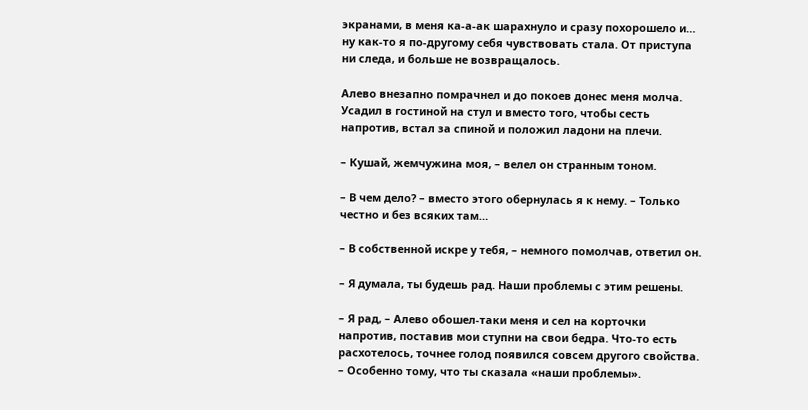экранами, в меня ка-а-ак шарахнуло и сразу похорошело и… ну как-то я по-другому себя чувствовать стала. От приступа ни следа, и больше не возвращалось.

Алево внезапно помрачнел и до покоев донес меня молча. Усадил в гостиной на стул и вместо того, чтобы сесть напротив, встал за спиной и положил ладони на плечи.

– Кушай, жемчужина моя, – велел он странным тоном.

– В чем дело? – вместо этого обернулась я к нему. – Только честно и без всяких там…

– В собственной искре у тебя, – немного помолчав, ответил он.

– Я думала, ты будешь рад. Наши проблемы с этим решены.

– Я рад, – Алево обошел-таки меня и сел на корточки напротив, поставив мои ступни на свои бедра. Что-то есть расхотелось, точнее голод появился совсем другого свойства. – Особенно тому, что ты сказала «наши проблемы».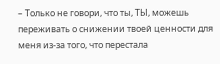– Только не говори, что ты, ТЫ, можешь переживать о снижении твоей ценности для меня из-за того, что перестала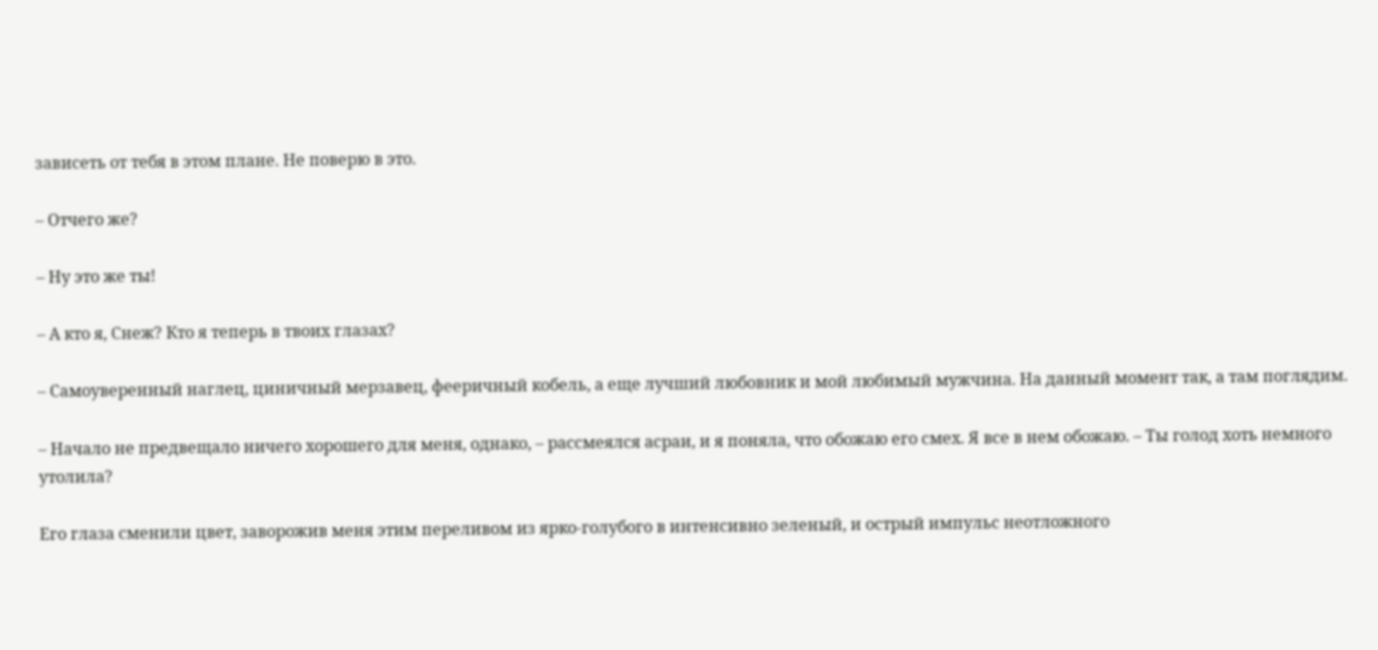зависеть от тебя в этом плане. Не поверю в это.

– Отчего же?

– Ну это же ты!

– А кто я, Снеж? Кто я теперь в твоих глазах?

– Самоуверенный наглец, циничный мерзавец, фееричный кобель, а еще лучший любовник и мой любимый мужчина. На данный момент так, а там поглядим.

– Начало не предвещало ничего хорошего для меня, однако, – рассмеялся асраи, и я поняла, что обожаю его смех. Я все в нем обожаю. – Ты голод хоть немного утолила?

Его глаза сменили цвет, заворожив меня этим переливом из ярко-голубого в интенсивно зеленый, и острый импульс неотложного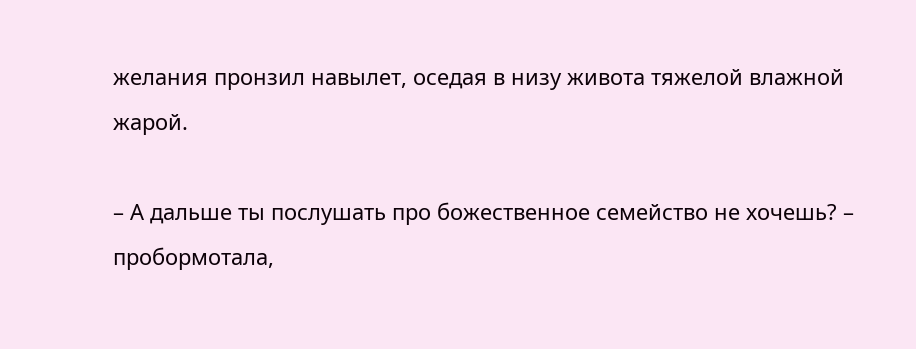желания пронзил навылет, оседая в низу живота тяжелой влажной жарой.

– А дальше ты послушать про божественное семейство не хочешь? – пробормотала,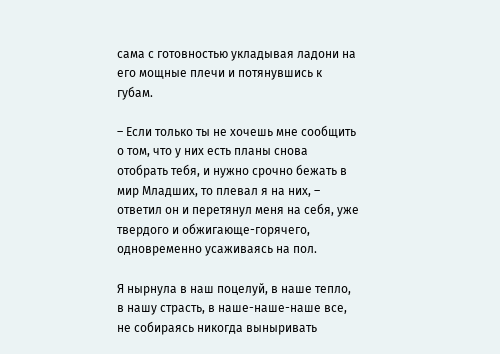сама с готовностью укладывая ладони на его мощные плечи и потянувшись к губам.

– Если только ты не хочешь мне сообщить о том, что у них есть планы снова отобрать тебя, и нужно срочно бежать в мир Младших, то плевал я на них, – ответил он и перетянул меня на себя, уже твердого и обжигающе-горячего, одновременно усаживаясь на пол.

Я нырнула в наш поцелуй, в наше тепло, в нашу страсть, в наше-наше-наше все, не собираясь никогда выныривать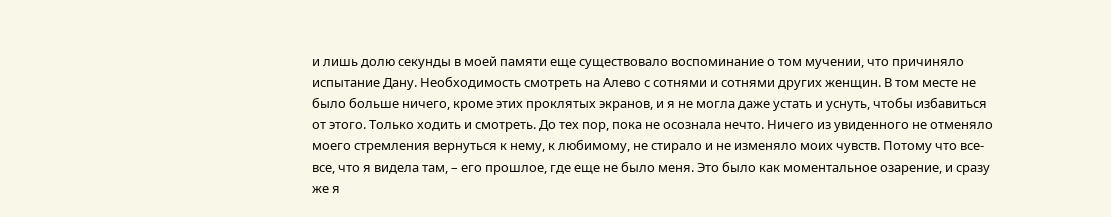и лишь долю секунды в моей памяти еще существовало воспоминание о том мучении, что причиняло испытание Дану. Необходимость смотреть на Алево с сотнями и сотнями других женщин. В том месте не было больше ничего, кроме этих проклятых экранов, и я не могла даже устать и уснуть, чтобы избавиться от этого. Только ходить и смотреть. До тех пор, пока не осознала нечто. Ничего из увиденного не отменяло моего стремления вернуться к нему, к любимому, не стирало и не изменяло моих чувств. Потому что все-все, что я видела там, – его прошлое, где еще не было меня. Это было как моментальное озарение, и сразу же я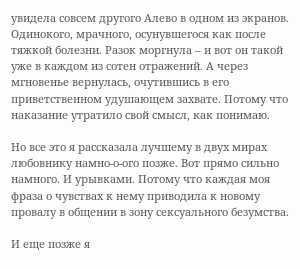увидела совсем другого Алево в одном из экранов. Одинокого, мрачного, осунувшегося как после тяжкой болезни. Разок моргнула – и вот он такой уже в каждом из сотен отражений. А через мгновенье вернулась, очутившись в его приветственном удушающем захвате. Потому что наказание утратило свой смысл, как понимаю.

Но все это я рассказала лучшему в двух мирах любовнику намно-о-ого позже. Вот прямо сильно намного. И урывками. Потому что каждая моя фраза о чувствах к нему приводила к новому провалу в общении в зону сексуального безумства.

И еще позже я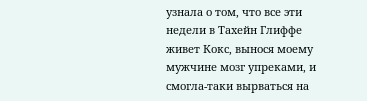узнала о том, что все эти недели в Тахейн Глиффе живет Кокс, вынося моему мужчине мозг упреками, и смогла-таки вырваться на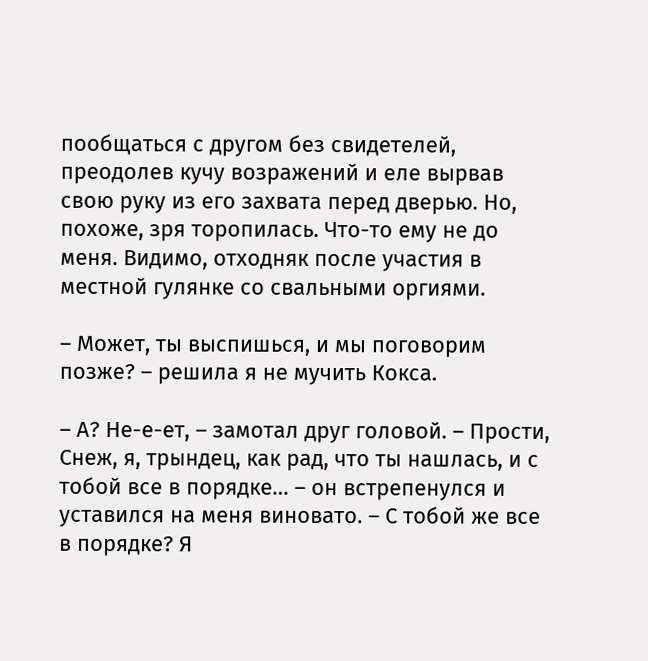пообщаться с другом без свидетелей, преодолев кучу возражений и еле вырвав свою руку из его захвата перед дверью. Но, похоже, зря торопилась. Что-то ему не до меня. Видимо, отходняк после участия в местной гулянке со свальными оргиями.

– Может, ты выспишься, и мы поговорим позже? – решила я не мучить Кокса.

– А? Не-е-ет, – замотал друг головой. – Прости, Снеж, я, трындец, как рад, что ты нашлась, и с тобой все в порядке… – он встрепенулся и уставился на меня виновато. – С тобой же все в порядке? Я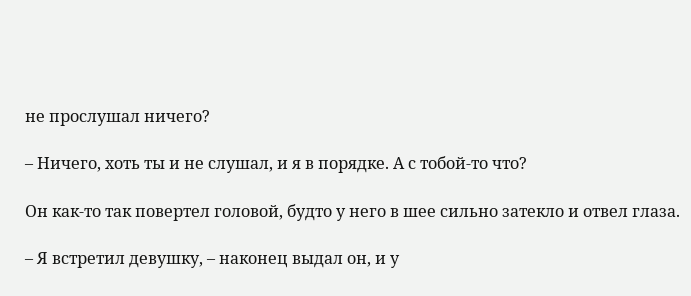не прослушал ничего?

– Ничего, хоть ты и не слушал, и я в порядке. А с тобой-то что?

Он как-то так повертел головой, будто у него в шее сильно затекло и отвел глаза.

– Я встретил девушку, – наконец выдал он, и у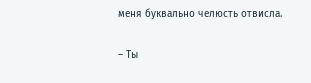меня буквально челюсть отвисла.

– Ты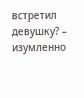встретил девушку? – изумленно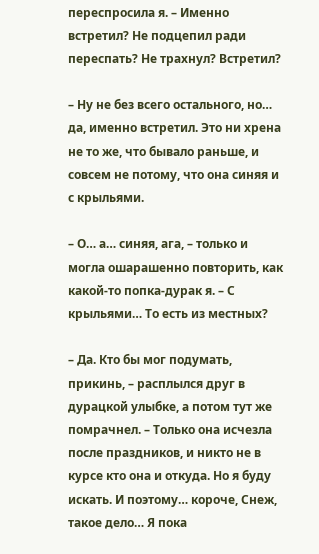переспросила я. – Именно встретил? Не подцепил ради переспать? Не трахнул? Встретил?

– Ну не без всего остального, но… да, именно встретил. Это ни хрена не то же, что бывало раньше, и совсем не потому, что она синяя и с крыльями.

– О… а… синяя, ага, – только и могла ошарашенно повторить, как какой-то попка-дурак я. – С крыльями… То есть из местных?

– Да. Кто бы мог подумать, прикинь, – расплылся друг в дурацкой улыбке, а потом тут же помрачнел. – Только она исчезла после праздников, и никто не в курсе кто она и откуда. Но я буду искать. И поэтому… короче, Снеж, такое дело… Я пока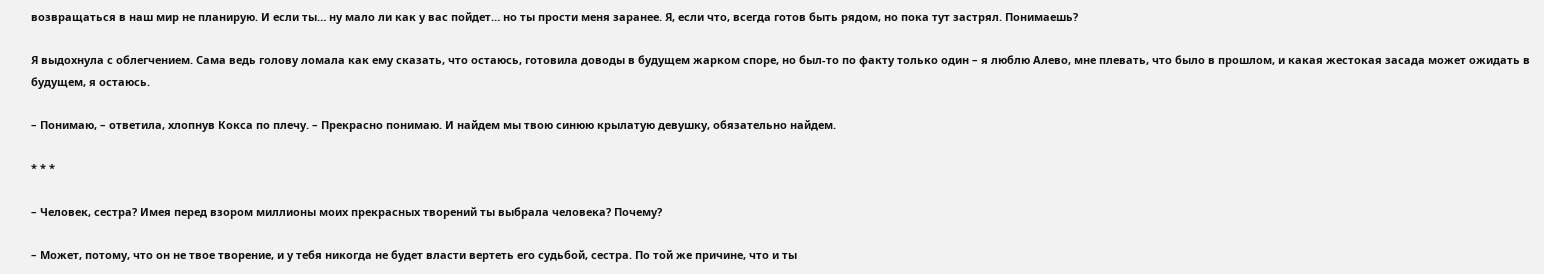возвращаться в наш мир не планирую. И если ты… ну мало ли как у вас пойдет… но ты прости меня заранее. Я, если что, всегда готов быть рядом, но пока тут застрял. Понимаешь?

Я выдохнула с облегчением. Сама ведь голову ломала как ему сказать, что остаюсь, готовила доводы в будущем жарком споре, но был-то по факту только один – я люблю Алево, мне плевать, что было в прошлом, и какая жестокая засада может ожидать в будущем, я остаюсь.

– Понимаю, – ответила, хлопнув Кокса по плечу. – Прекрасно понимаю. И найдем мы твою синюю крылатую девушку, обязательно найдем.

* * *

– Человек, сестра? Имея перед взором миллионы моих прекрасных творений ты выбрала человека? Почему?

– Может, потому, что он не твое творение, и у тебя никогда не будет власти вертеть его судьбой, сестра. По той же причине, что и ты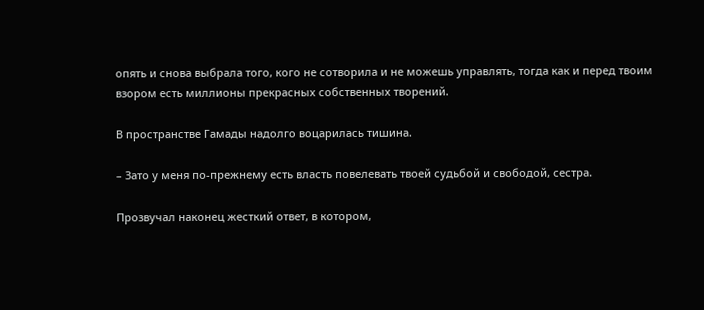опять и снова выбрала того, кого не сотворила и не можешь управлять, тогда как и перед твоим взором есть миллионы прекрасных собственных творений.

В пространстве Гамады надолго воцарилась тишина.

– Зато у меня по-прежнему есть власть повелевать твоей судьбой и свободой, сестра.

Прозвучал наконец жесткий ответ, в котором,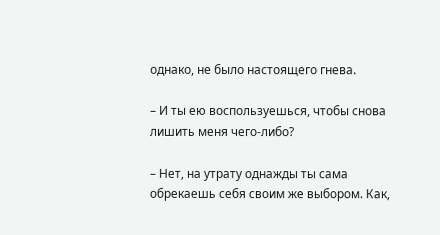однако, не было настоящего гнева.

– И ты ею воспользуешься, чтобы снова лишить меня чего-либо?

– Нет, на утрату однажды ты сама обрекаешь себя своим же выбором. Как,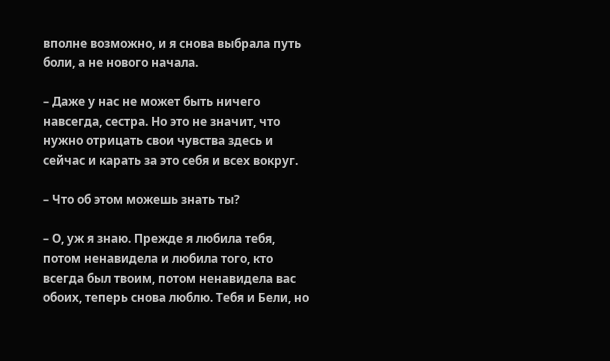вполне возможно, и я снова выбрала путь боли, а не нового начала.

– Даже у нас не может быть ничего навсегда, сестра. Но это не значит, что нужно отрицать свои чувства здесь и сейчас и карать за это себя и всех вокруг.

– Что об этом можешь знать ты?

– О, уж я знаю. Прежде я любила тебя, потом ненавидела и любила того, кто всегда был твоим, потом ненавидела вас обоих, теперь снова люблю. Тебя и Бели, но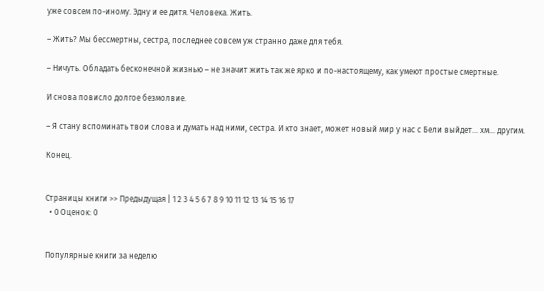уже совсем по-иному. Эдну и ее дитя. Человека. Жить.

– Жить? Мы бессмертны, сестра, последнее совсем уж странно даже для тебя.

– Ничуть. Обладать бесконечной жизнью – не значит жить так же ярко и по-настоящему, как умеют простые смертные.

И снова повисло долгое безмолвие.

– Я стану вспоминать твои слова и думать над ними, сестра. И кто знает, может новый мир у нас с Бели выйдет… хм… другим.

Конец.


Страницы книги >> Предыдущая | 1 2 3 4 5 6 7 8 9 10 11 12 13 14 15 16 17
  • 0 Оценок: 0


Популярные книги за неделю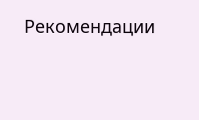Рекомендации